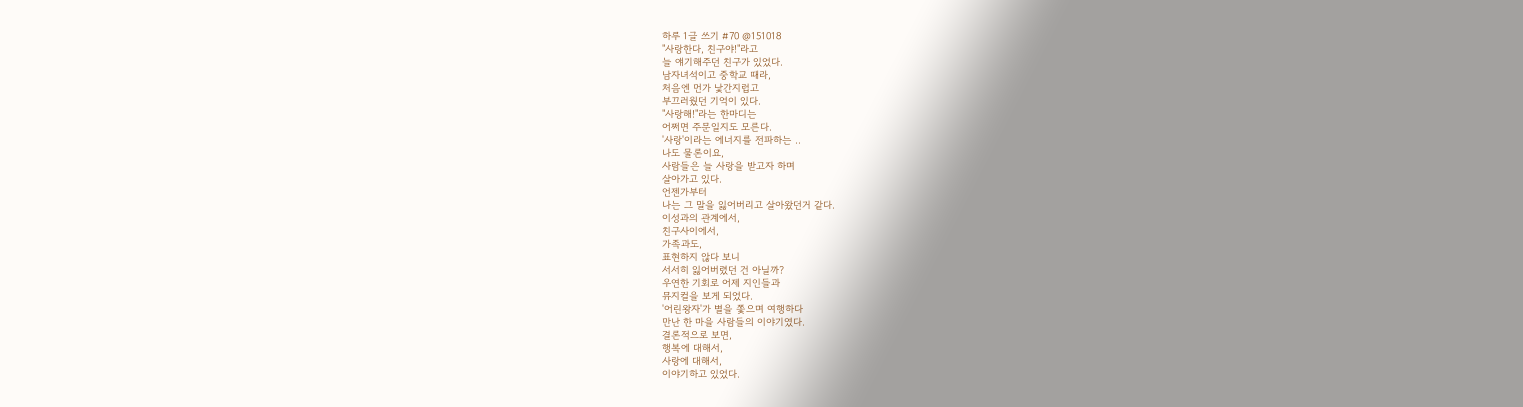하루 1글 쓰기 #70 @151018
"사랑한다, 친구야!"라고
늘 얘기해주던 친구가 있었다.
남자녀석이고 중학교 때라,
처음엔 먼가 낯간지럽고
부끄러웠던 기억이 있다.
"사랑해!"라는 한마디는
어쩌면 주문일지도 모른다.
'사랑'이라는 에너지를 전파하는 ..
나도 물론이요,
사람들은 늘 사랑을 받고자 하며
살아가고 있다.
언젠가부터
나는 그 말을 잃어버리고 살아왔던거 같다.
이성과의 관계에서,
친구사이에서,
가족과도,
표현하지 않다 보니
서서히 잃어버렸던 건 아닐까?
우연한 기회로 어제 지인들과
뮤지컬을 보게 되었다.
'어린왕자'가 별을 쫓으며 여행하다
만난 한 마을 사람들의 이야기였다.
결론적으로 보면,
행복에 대해서,
사랑에 대해서,
이야기하고 있었다.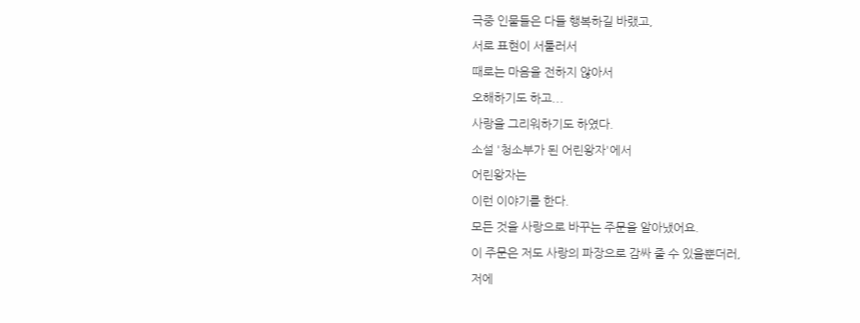극중 인물들은 다들 행복하길 바랬고,
서로 표현이 서툴러서
때로는 마음을 전하지 않아서
오해하기도 하고...
사랑을 그리워하기도 하였다.
소설 '청소부가 된 어린왕자'에서
어린왕자는
이런 이야기를 한다.
모든 것을 사랑으로 바꾸는 주문을 알아냈어요.
이 주문은 저도 사랑의 파장으로 감싸 줄 수 있을뿐더러,
저에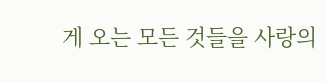게 오는 모든 것들을 사랑의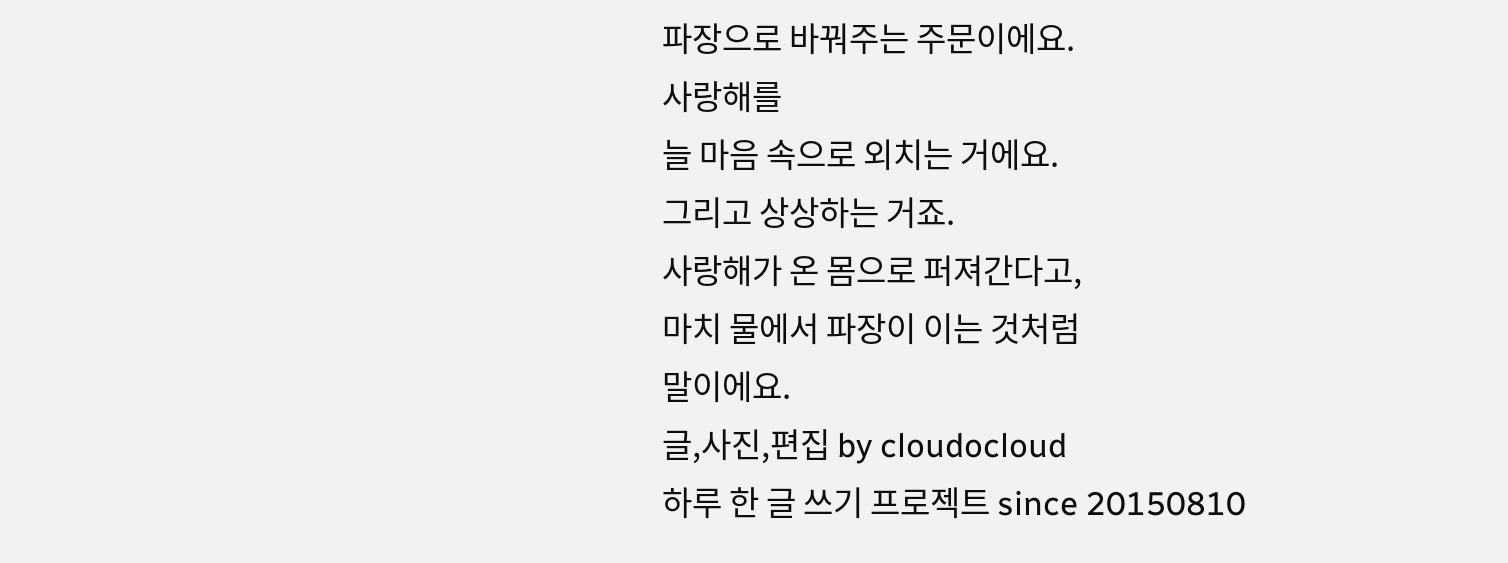파장으로 바꿔주는 주문이에요.
사랑해를
늘 마음 속으로 외치는 거에요.
그리고 상상하는 거죠.
사랑해가 온 몸으로 퍼져간다고,
마치 물에서 파장이 이는 것처럼
말이에요.
글,사진,편집 by cloudocloud
하루 한 글 쓰기 프로젝트 since 20150810